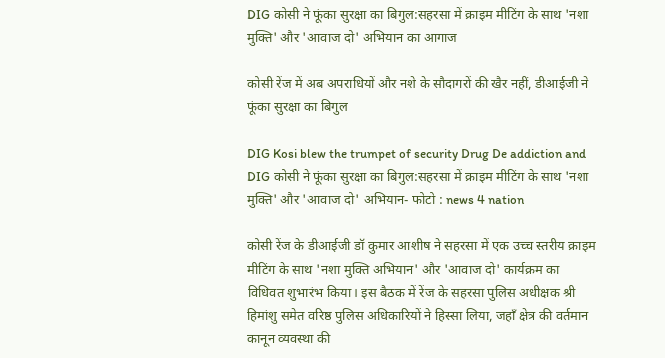DIG कोसी ने फूंका सुरक्षा का बिगुल:सहरसा में क्राइम मीटिंग के साथ 'नशा मुक्ति' और 'आवाज दो' अभियान का आगाज

कोसी रेंज में अब अपराधियों और नशे के सौदागरों की खैर नहीं, डीआईजी ने फूंका सुरक्षा का बिगुल

DIG Kosi blew the trumpet of security Drug De addiction and
DIG कोसी ने फूंका सुरक्षा का बिगुल:सहरसा में क्राइम मीटिंग के साथ 'नशा मुक्ति' और 'आवाज दो' अभियान- फोटो : news 4 nation

कोसी रेंज के डीआईजी डॉ कुमार आशीष ने सहरसा में एक उच्च स्तरीय क्राइम मीटिंग के साथ 'नशा मुक्ति अभियान' और 'आवाज दो' कार्यक्रम का विधिवत शुभारंभ किया। इस बैठक में रेंज के सहरसा पुलिस अधीक्षक श्री हिमांशु समेत वरिष्ठ पुलिस अधिकारियों ने हिस्सा लिया, जहाँ क्षेत्र की वर्तमान कानून व्यवस्था की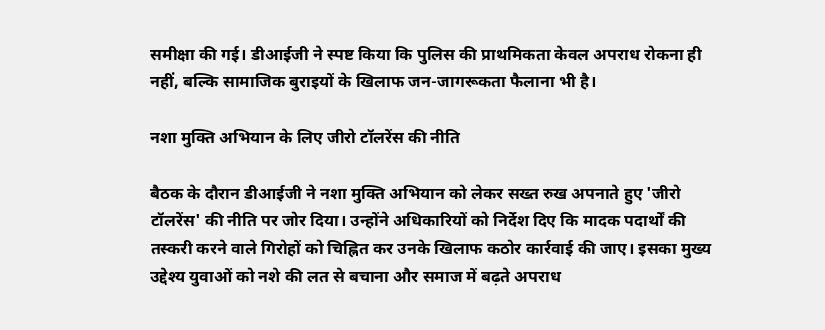समीक्षा की गई। डीआईजी ने स्पष्ट किया कि पुलिस की प्राथमिकता केवल अपराध रोकना ही नहीं, बल्कि सामाजिक बुराइयों के खिलाफ जन-जागरूकता फैलाना भी है।

नशा मुक्ति अभियान के लिए जीरो टॉलरेंस की नीति

बैठक के दौरान डीआईजी ने नशा मुक्ति अभियान को लेकर सख्त रुख अपनाते हुए 'जीरो टॉलरेंस' की नीति पर जोर दिया। उन्होंने अधिकारियों को निर्देश दिए कि मादक पदार्थों की तस्करी करने वाले गिरोहों को चिह्नित कर उनके खिलाफ कठोर कार्रवाई की जाए। इसका मुख्य उद्देश्य युवाओं को नशे की लत से बचाना और समाज में बढ़ते अपराध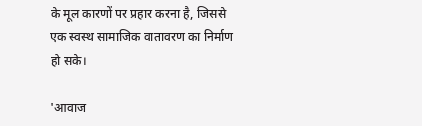के मूल कारणों पर प्रहार करना है, जिससे एक स्वस्थ सामाजिक वातावरण का निर्माण हो सके।

'आवाज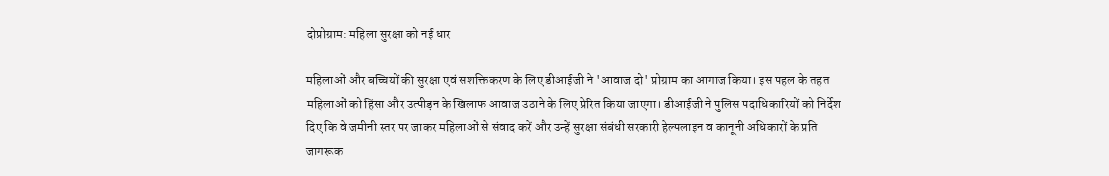दोप्रोग्राम: महिला सुरक्षा को नई धार

महिलाओं और बच्चियों की सुरक्षा एवं सशक्तिकरण के लिए डीआईजी ने 'आवाज दो' प्रोग्राम का आगाज किया। इस पहल के तहत महिलाओं को हिंसा और उत्पीड़न के खिलाफ आवाज उठाने के लिए प्रेरित किया जाएगा। डीआईजी ने पुलिस पदाधिकारियों को निर्देश दिए कि वे जमीनी स्तर पर जाकर महिलाओं से संवाद करें और उन्हें सुरक्षा संबंधी सरकारी हेल्पलाइन व कानूनी अधिकारों के प्रति जागरूक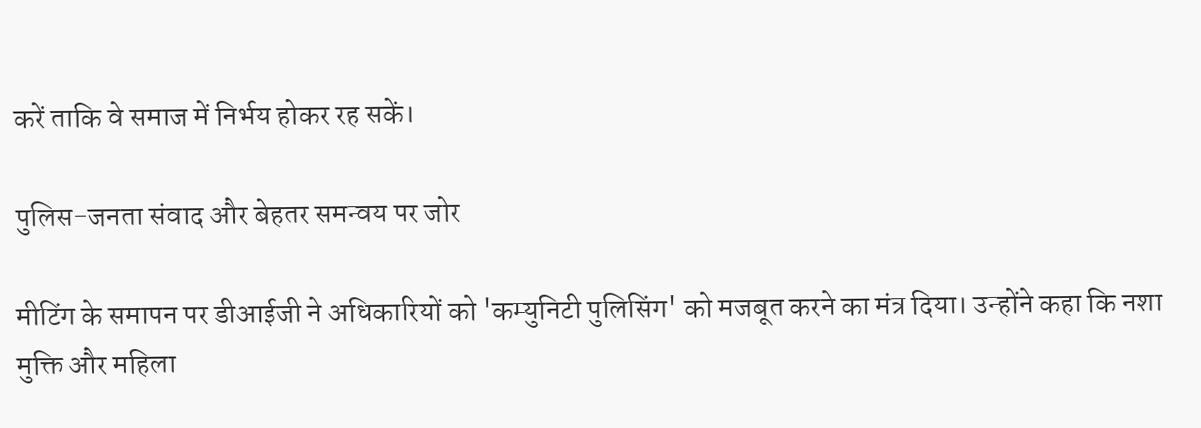करें ताकि वे समाज में निर्भय होकर रह सकें।

पुलिस-जनता संवाद और बेहतर समन्वय पर जोर

मीटिंग के समापन पर डीआईजी ने अधिकारियों को 'कम्युनिटी पुलिसिंग' को मजबूत करने का मंत्र दिया। उन्होंने कहा कि नशा मुक्ति और महिला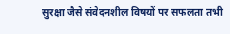सुरक्षा जैसे संवेदनशील विषयों पर सफलता तभी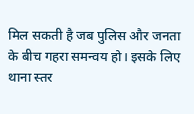मिल सकती है जब पुलिस और जनता के बीच गहरा समन्वय हो। इसके लिए थाना स्तर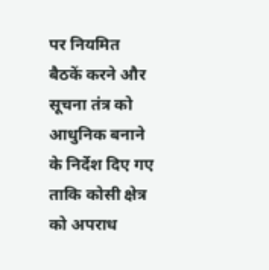पर नियमित बैठकें करने और सूचना तंत्र को आधुनिक बनाने के निर्देश दिए गए ताकि कोसी क्षेत्र को अपराध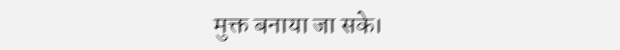मुक्त बनाया जा सके।